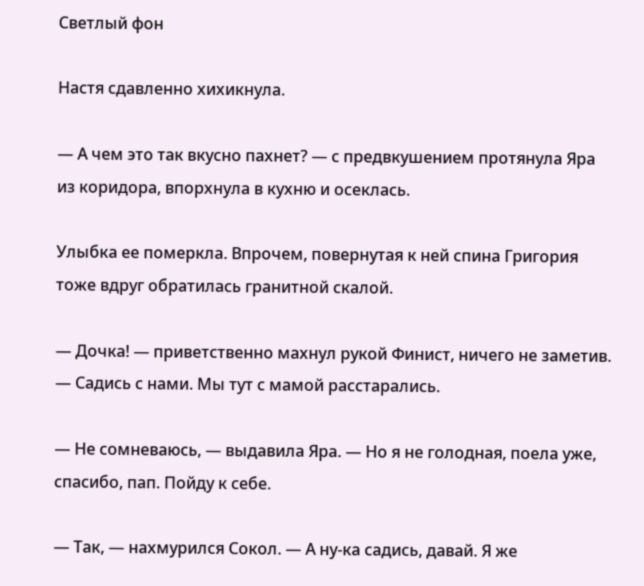Светлый фон

Настя сдавленно хихикнула.

— А чем это так вкусно пахнет? — с предвкушением протянула Яра из коридора, впорхнула в кухню и осеклась.

Улыбка ее померкла. Впрочем, повернутая к ней спина Григория тоже вдруг обратилась гранитной скалой.

— Дочка! — приветственно махнул рукой Финист, ничего не заметив. — Садись с нами. Мы тут с мамой расстарались.

— Не сомневаюсь, — выдавила Яра. — Но я не голодная, поела уже, спасибо, пап. Пойду к себе.

— Так, — нахмурился Сокол. — А ну-ка садись, давай. Я же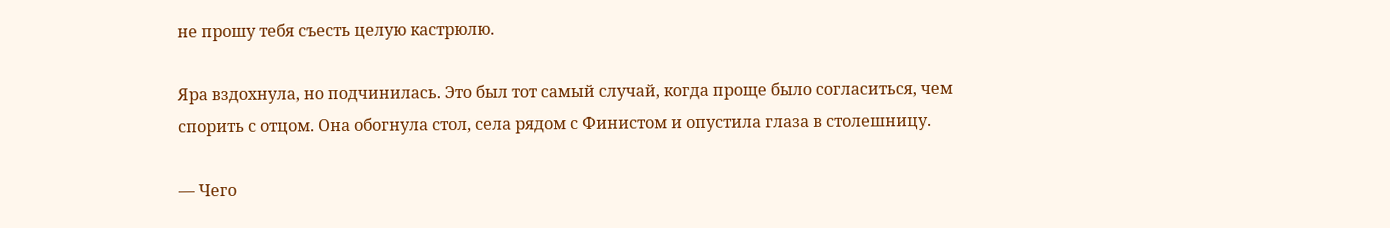не прошу тебя съесть целую кастрюлю.

Яра вздохнула, но подчинилась. Это был тот самый случай, когда проще было согласиться, чем спорить с отцом. Она обогнула стол, села рядом с Финистом и опустила глаза в столешницу.

— Чего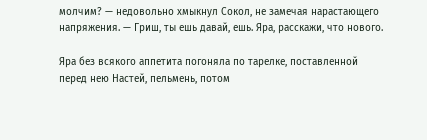молчим? — недовольно хмыкнул Сокол, не замечая нарастающего напряжения. — Гриш, ты ешь давай, ешь. Яра, расскажи, что нового.

Яра без всякого аппетита погоняла по тарелке, поставленной перед нею Настей, пельмень, потом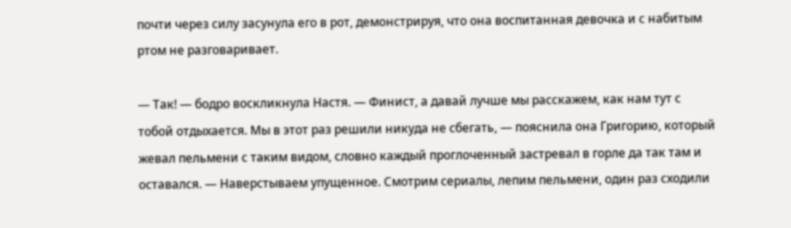почти через силу засунула его в рот, демонстрируя, что она воспитанная девочка и с набитым ртом не разговаривает.

— Так! — бодро воскликнула Настя. — Финист, а давай лучше мы расскажем, как нам тут с тобой отдыхается. Мы в этот раз решили никуда не сбегать, — пояснила она Григорию, который жевал пельмени с таким видом, словно каждый проглоченный застревал в горле да так там и оставался. — Наверстываем упущенное. Смотрим сериалы, лепим пельмени, один раз сходили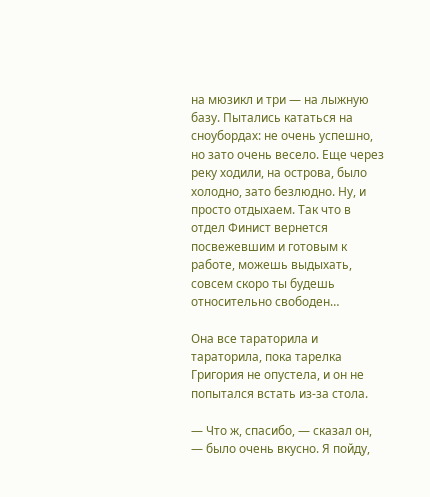на мюзикл и три — на лыжную базу. Пытались кататься на сноубордах: не очень успешно, но зато очень весело. Еще через реку ходили, на острова, было холодно, зато безлюдно. Ну, и просто отдыхаем. Так что в отдел Финист вернется посвежевшим и готовым к работе, можешь выдыхать, совсем скоро ты будешь относительно свободен…

Она все тараторила и тараторила, пока тарелка Григория не опустела, и он не попытался встать из-за стола.

— Что ж, спасибо, — сказал он, — было очень вкусно. Я пойду,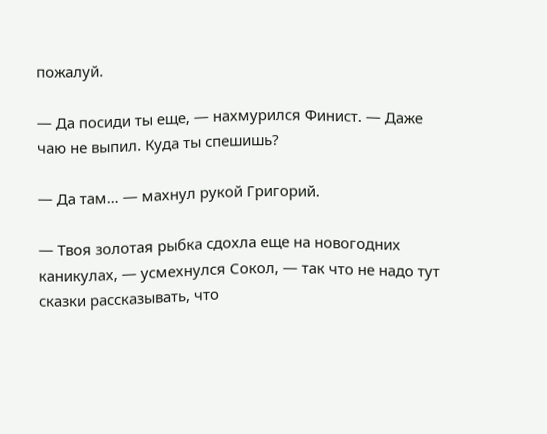пожалуй.

— Да посиди ты еще, — нахмурился Финист. — Даже чаю не выпил. Куда ты спешишь?

— Да там… — махнул рукой Григорий.

— Твоя золотая рыбка сдохла еще на новогодних каникулах, — усмехнулся Сокол, — так что не надо тут сказки рассказывать, что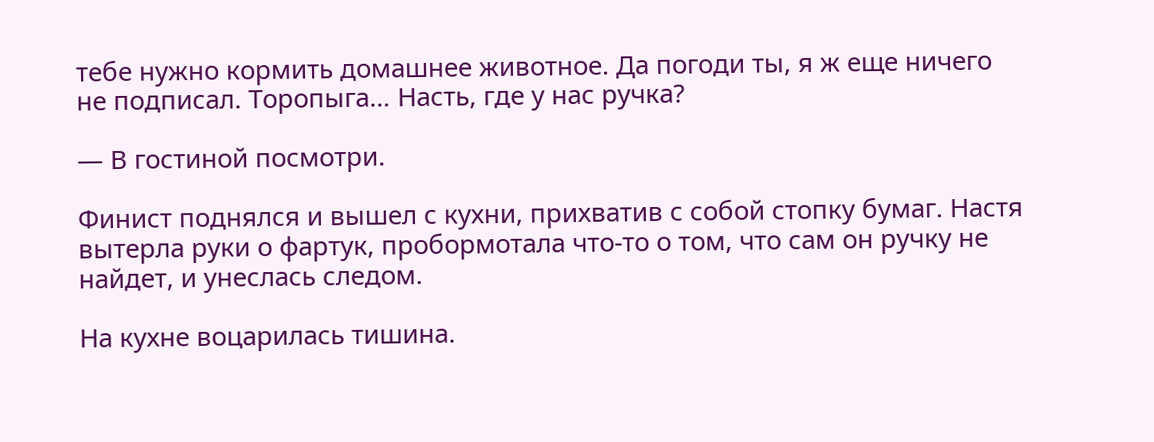тебе нужно кормить домашнее животное. Да погоди ты, я ж еще ничего не подписал. Торопыга… Насть, где у нас ручка?

— В гостиной посмотри.

Финист поднялся и вышел с кухни, прихватив с собой стопку бумаг. Настя вытерла руки о фартук, пробормотала что-то о том, что сам он ручку не найдет, и унеслась следом.

На кухне воцарилась тишина.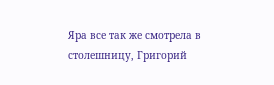Яра все так же смотрела в столешницу, Григорий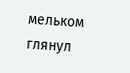мельком глянул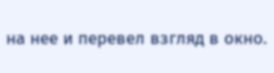на нее и перевел взгляд в окно.